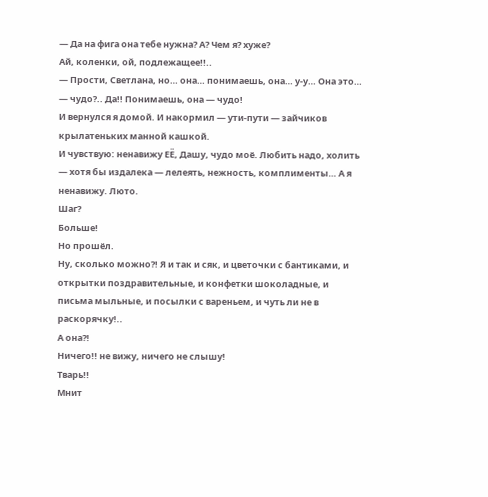— Да на фига она тебе нужна? А? Чем я? хуже?
Ай, коленки, ой, подлежащее!!..
— Прости, Светлана, но… она… понимаешь, она… у-у… Она это… — чудо?.. Да!! Понимаешь, она — чудо!
И вернулся я домой. И накормил — ути-пути — зайчиков крылатеньких манной кашкой.
И чувствую: ненавижу ЕЁ, Дашу, чудо моё. Любить надо, холить — хотя бы издалека — лелеять, нежность, комплименты… А я ненавижу. Люто.
Шаг?
Больше!
Но прошёл.
Ну, сколько можно?! Я и так и сяк, и цветочки с бантиками, и открытки поздравительные, и конфетки шоколадные, и письма мыльные, и посылки с вареньем, и чуть ли не в раскорячку!..
А она?!
Ничего!! не вижу, ничего не слышу!
Тварь!!
Мнит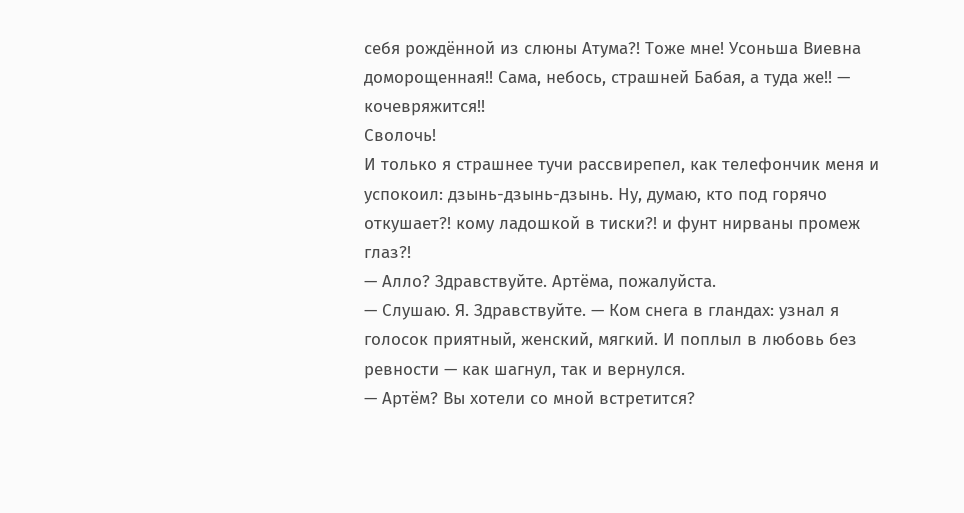себя рождённой из слюны Атума?! Тоже мне! Усоньша Виевна доморощенная!! Сама, небось, страшней Бабая, а туда же!! — кочевряжится!!
Сволочь!
И только я страшнее тучи рассвирепел, как телефончик меня и успокоил: дзынь-дзынь-дзынь. Ну, думаю, кто под горячо откушает?! кому ладошкой в тиски?! и фунт нирваны промеж глаз?!
— Алло? Здравствуйте. Артёма, пожалуйста.
— Слушаю. Я. Здравствуйте. — Ком снега в гландах: узнал я голосок приятный, женский, мягкий. И поплыл в любовь без ревности — как шагнул, так и вернулся.
— Артём? Вы хотели со мной встретится?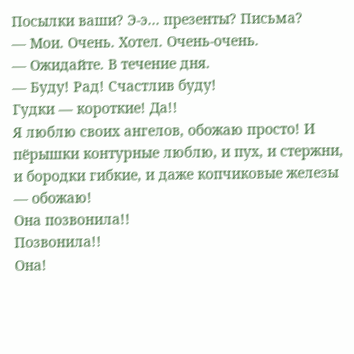Посылки ваши? Э-э… презенты? Письма?
— Мои. Очень. Хотел. Очень-очень.
— Ожидайте. В течение дня.
— Буду! Рад! Счастлив буду!
Гудки — короткие! Да!!
Я люблю своих ангелов, обожаю просто! И пёрышки контурные люблю, и пух, и стержни, и бородки гибкие, и даже копчиковые железы — обожаю!
Она позвонила!!
Позвонила!!
Она!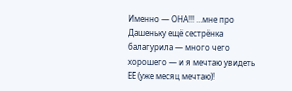Именно — ОНА!!! …мне про Дашеньку ещё сестрёнка балагурила — много чего хорошего — и я мечтаю увидеть ЕЁ (уже месяц мечтаю)!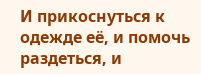И прикоснуться к одежде её, и помочь раздеться, и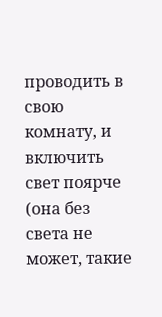проводить в свою комнату, и включить свет поярче (она без света не может, такие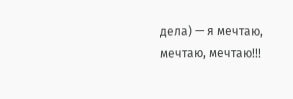дела) — я мечтаю, мечтаю, мечтаю!!!